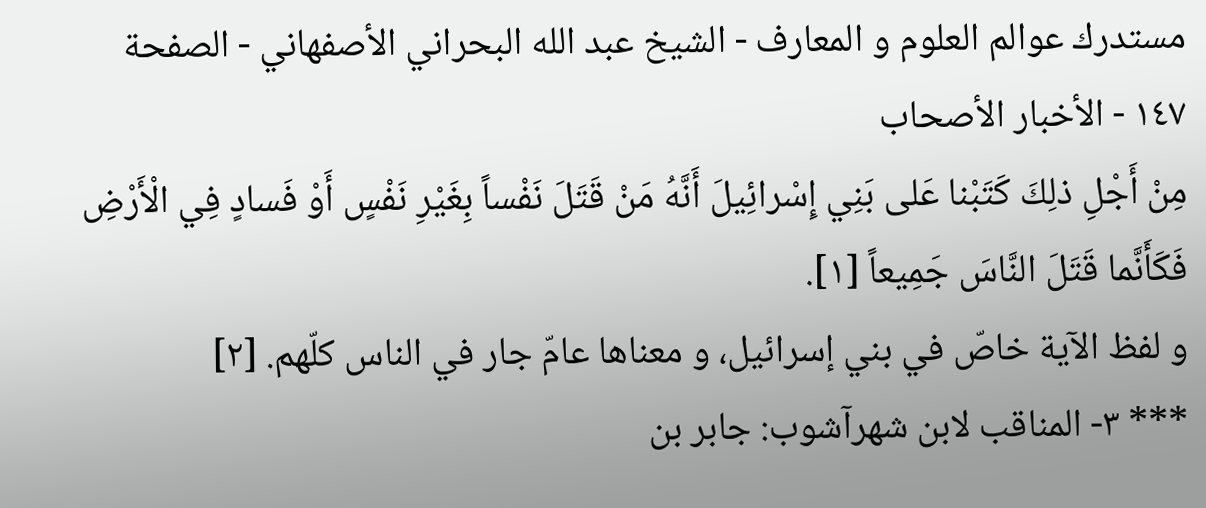مستدرك عوالم العلوم و المعارف - الشيخ عبد الله البحراني الأصفهاني - الصفحة ١٤٧ - الأخبار الأصحاب
مِنْ أَجْلِ ذلِكَ كَتَبْنا عَلى بَنِي إِسْرائِيلَ أَنَّهُ مَنْ قَتَلَ نَفْساً بِغَيْرِ نَفْسٍ أَوْ فَسادٍ فِي الْأَرْضِ فَكَأَنَّما قَتَلَ النَّاسَ جَمِيعاً [١].
و لفظ الآية خاصّ في بني إسرائيل، و معناها عامّ جار في الناس كلّهم. [٢]
*** ٣- المناقب لابن شهرآشوب: جابر بن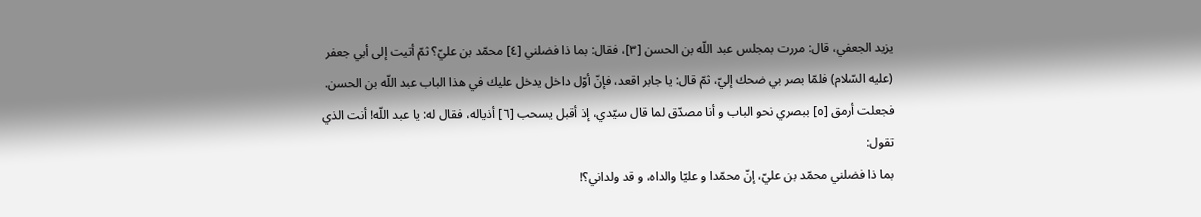يزيد الجعفي، قال: مررت بمجلس عبد اللّه بن الحسن [٣]، فقال: بما ذا فضلني [٤] محمّد بن عليّ؟ ثمّ أتيت إلى أبي جعفر (عليه السّلام) فلمّا بصر بي ضحك إليّ، ثمّ قال: يا جابر اقعد، فإنّ أوّل داخل يدخل عليك في هذا الباب عبد اللّه بن الحسن. فجعلت أرمق [٥] ببصري نحو الباب و أنا مصدّق لما قال سيّدي، إذ أقبل يسحب [٦] أذياله، فقال له: يا عبد اللّه! أنت الذي تقول:
بما ذا فضلني محمّد بن عليّ، إنّ محمّدا و عليّا والداه، و قد ولداني؟!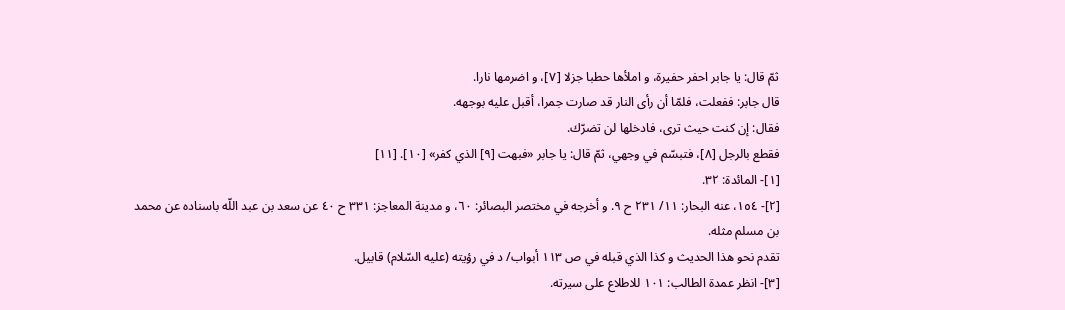ثمّ قال: يا جابر احفر حفيرة، و املأها حطبا جزلا [٧]، و اضرمها نارا.
قال جابر: ففعلت، فلمّا أن رأى النار قد صارت جمرا، أقبل عليه بوجهه.
فقال: إن كنت حيث ترى، فادخلها لن تضرّك.
فقطع بالرجل [٨]، فتبسّم في وجهي، ثمّ قال: يا جابر «فبهت [٩] الذي كفر» [١٠]. [١١]
[١]- المائدة: ٣٢.
[٢]- ١٥٤، عنه البحار: ١١/ ٢٣١ ح ٩. و أخرجه في مختصر البصائر: ٦٠، و مدينة المعاجز: ٣٣١ ح ٤٠ عن سعد بن عبد اللّه باسناده عن محمد بن مسلم مثله.
تقدم نحو هذا الحديث و كذا الذي قبله في ص ١١٣ أبواب/ د في رؤيته (عليه السّلام) قابيل.
[٣]- انظر عمدة الطالب: ١٠١ للاطلاع على سيرته.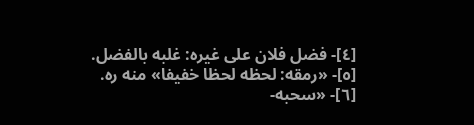[٤]- فضل فلان على غيره: غلبه بالفضل.
[٥]- «رمقه: لحظه لحظا خفيفا» منه ره.
[٦]- «سحبه-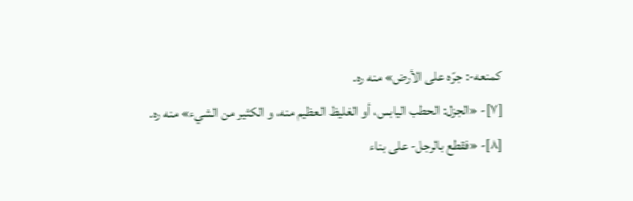كمنعه-: جرّه على الأرض» منه ره.
[٧]- «الجزل: الحطب اليابس، أو الغليظ العظيم منه، و الكثير من الشيء» منه ره.
[٨]- «فقطع بالرجل- على بناء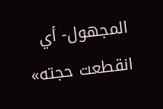المجهول- أي انقطعت حجته»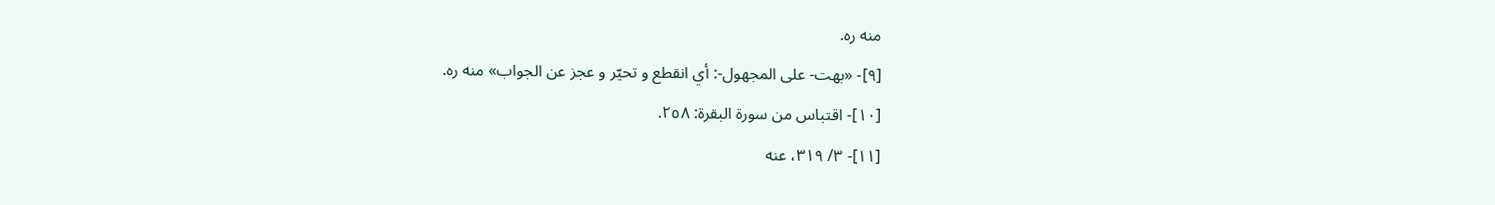منه ره.
[٩]- «بهت- على المجهول-: أي انقطع و تحيّر و عجز عن الجواب» منه ره.
[١٠]- اقتباس من سورة البقرة: ٢٥٨.
[١١]- ٣/ ٣١٩، عنه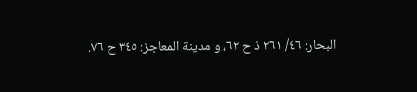البحار: ٤٦/ ٢٦١ ذ ح ٦٢، و مدينة المعاجز: ٣٤٥ ح ٧٦.